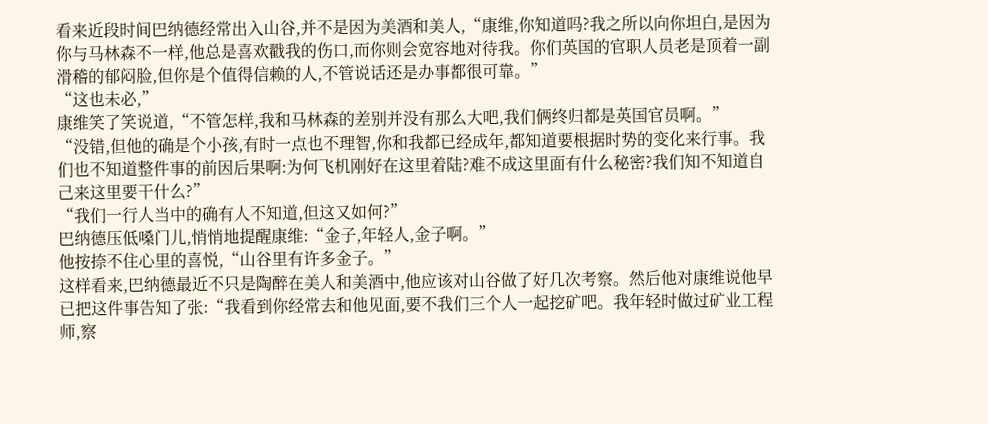看来近段时间巴纳德经常出入山谷,并不是因为美酒和美人,“康维,你知道吗?我之所以向你坦白,是因为你与马林森不一样,他总是喜欢戳我的伤口,而你则会宽容地对待我。你们英国的官职人员老是顶着一副滑稽的郁闷脸,但你是个值得信赖的人,不管说话还是办事都很可靠。”
“这也未必,”
康维笑了笑说道,“不管怎样,我和马林森的差别并没有那么大吧,我们俩终归都是英国官员啊。”
“没错,但他的确是个小孩,有时一点也不理智,你和我都已经成年,都知道要根据时势的变化来行事。我们也不知道整件事的前因后果啊:为何飞机刚好在这里着陆?难不成这里面有什么秘密?我们知不知道自己来这里要干什么?”
“我们一行人当中的确有人不知道,但这又如何?”
巴纳德压低嗓门儿,悄悄地提醒康维:“金子,年轻人,金子啊。”
他按捺不住心里的喜悦,“山谷里有许多金子。”
这样看来,巴纳德最近不只是陶醉在美人和美酒中,他应该对山谷做了好几次考察。然后他对康维说他早已把这件事告知了张:“我看到你经常去和他见面,要不我们三个人一起挖矿吧。我年轻时做过矿业工程师,察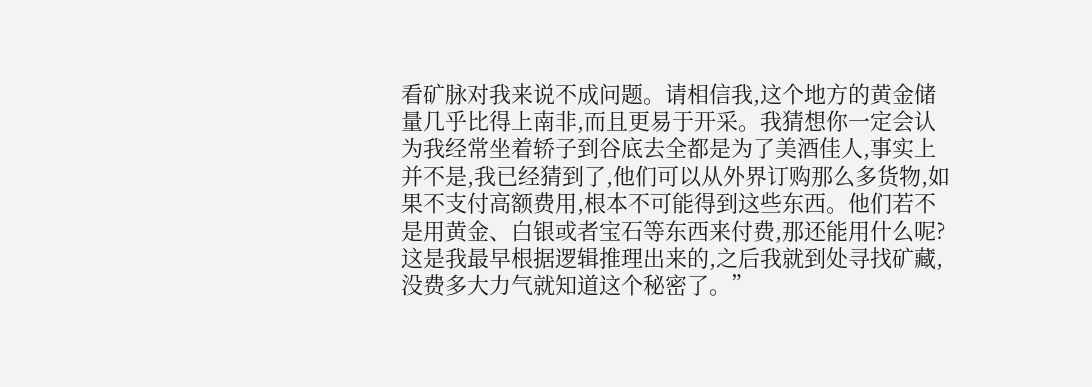看矿脉对我来说不成问题。请相信我,这个地方的黄金储量几乎比得上南非,而且更易于开采。我猜想你一定会认为我经常坐着轿子到谷底去全都是为了美酒佳人,事实上并不是,我已经猜到了,他们可以从外界订购那么多货物,如果不支付高额费用,根本不可能得到这些东西。他们若不是用黄金、白银或者宝石等东西来付费,那还能用什么呢?这是我最早根据逻辑推理出来的,之后我就到处寻找矿藏,没费多大力气就知道这个秘密了。”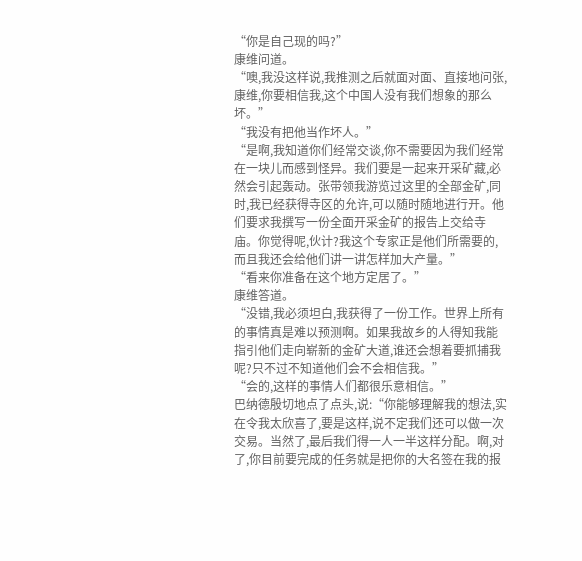“你是自己现的吗?”
康维问道。
“噢,我没这样说,我推测之后就面对面、直接地问张,康维,你要相信我,这个中国人没有我们想象的那么坏。”
“我没有把他当作坏人。”
“是啊,我知道你们经常交谈,你不需要因为我们经常在一块儿而感到怪异。我们要是一起来开采矿藏,必然会引起轰动。张带领我游览过这里的全部金矿,同时,我已经获得寺区的允许,可以随时随地进行开。他们要求我撰写一份全面开采金矿的报告上交给寺庙。你觉得呢,伙计?我这个专家正是他们所需要的,而且我还会给他们讲一讲怎样加大产量。”
“看来你准备在这个地方定居了。”
康维答道。
“没错,我必须坦白,我获得了一份工作。世界上所有的事情真是难以预测啊。如果我故乡的人得知我能指引他们走向崭新的金矿大道,谁还会想着要抓捕我呢?只不过不知道他们会不会相信我。”
“会的,这样的事情人们都很乐意相信。”
巴纳德殷切地点了点头,说:“你能够理解我的想法,实在令我太欣喜了,要是这样,说不定我们还可以做一次交易。当然了,最后我们得一人一半这样分配。啊,对了,你目前要完成的任务就是把你的大名签在我的报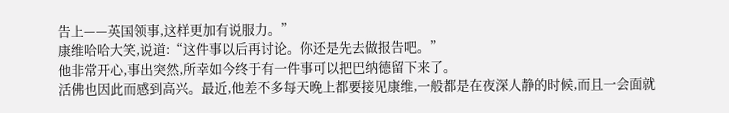告上——英国领事,这样更加有说服力。”
康维哈哈大笑,说道:“这件事以后再讨论。你还是先去做报告吧。”
他非常开心,事出突然,所幸如今终于有一件事可以把巴纳德留下来了。
活佛也因此而感到高兴。最近,他差不多每天晚上都要接见康维,一般都是在夜深人静的时候,而且一会面就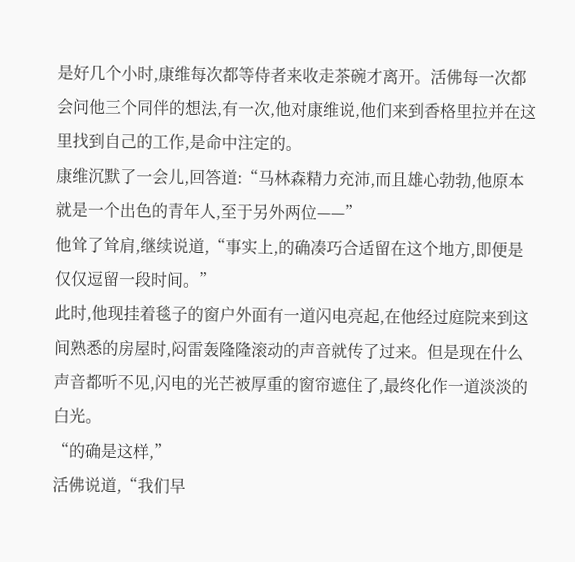是好几个小时,康维每次都等侍者来收走茶碗才离开。活佛每一次都会问他三个同伴的想法,有一次,他对康维说,他们来到香格里拉并在这里找到自己的工作,是命中注定的。
康维沉默了一会儿,回答道:“马林森精力充沛,而且雄心勃勃,他原本就是一个出色的青年人,至于另外两位——”
他耸了耸肩,继续说道,“事实上,的确凑巧合适留在这个地方,即便是仅仅逗留一段时间。”
此时,他现挂着毯子的窗户外面有一道闪电亮起,在他经过庭院来到这间熟悉的房屋时,闷雷轰隆隆滚动的声音就传了过来。但是现在什么声音都听不见,闪电的光芒被厚重的窗帘遮住了,最终化作一道淡淡的白光。
“的确是这样,”
活佛说道,“我们早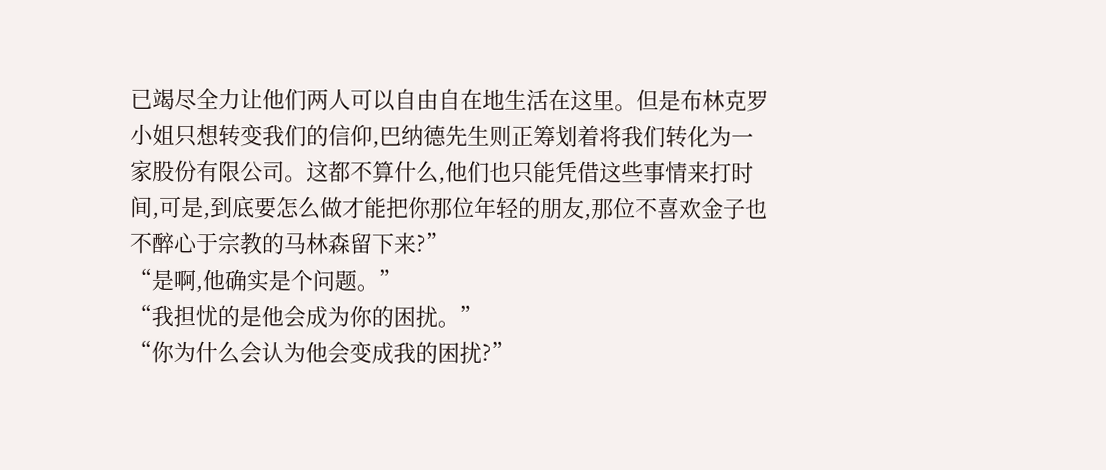已竭尽全力让他们两人可以自由自在地生活在这里。但是布林克罗小姐只想转变我们的信仰,巴纳德先生则正筹划着将我们转化为一家股份有限公司。这都不算什么,他们也只能凭借这些事情来打时间,可是,到底要怎么做才能把你那位年轻的朋友,那位不喜欢金子也不醉心于宗教的马林森留下来?”
“是啊,他确实是个问题。”
“我担忧的是他会成为你的困扰。”
“你为什么会认为他会变成我的困扰?”